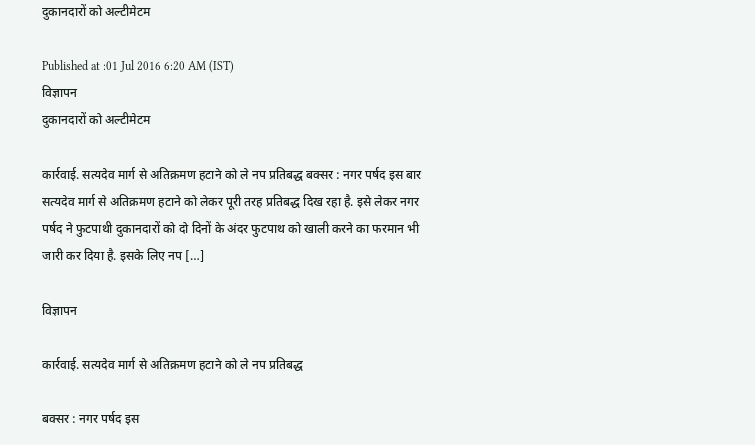दुकानदारों को अल्टीमेटम

Published at :01 Jul 2016 6:20 AM (IST)
विज्ञापन
दुकानदारों को अल्टीमेटम

कार्रवाई. सत्यदेव मार्ग से अतिक्रमण हटाने को ले नप प्रतिबद्ध बक्सर : नगर पर्षद इस बार सत्यदेव मार्ग से अतिक्रमण हटाने को लेकर पूरी तरह प्रतिबद्ध दिख रहा है. इसे लेकर नगर पर्षद ने फुटपाथी दुकानदारों को दो दिनों के अंदर फुटपाथ को खाली करने का फरमान भी जारी कर दिया है. इसके लिए नप […]

विज्ञापन

कार्रवाई. सत्यदेव मार्ग से अतिक्रमण हटाने को ले नप प्रतिबद्ध

बक्सर : नगर पर्षद इस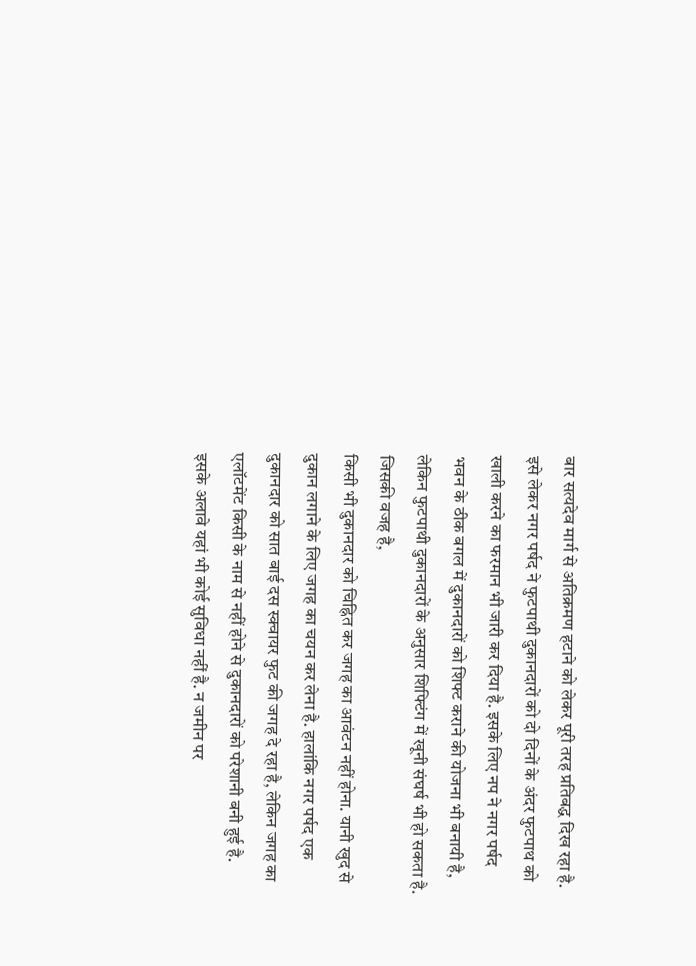बार सत्यदेव मार्ग से अतिक्रमण हटाने को लेकर पूरी तरह प्रतिबद्ध दिख रहा है. इसे लेकर नगर पर्षद ने फुटपाथी दुकानदारों को दो दिनों के अंदर फुटपाथ को खाली करने का फरमान भी जारी कर दिया है. इसके लिए नप ने नगर पर्षद भवन के ठीक बगल में दुकानदारों को शिफ्ट कराने की योजना भी बनायी है, लेकिन फुटपाथी दुकानदारों के अनुसार शिफ्टिंग में खूनी संघर्ष भी हो सकता है. जिसकी वजह है,
किसी भी दुकानदार को चिह्नित कर जगह का आवंटन नहीं होना. यानी खुद से दुकान लगाने के लिए जगह का चयन कर लेना है. हालांकि नगर पर्षद एक दुकानदार को सात बाई दस स्क्वायर फुट की जगह दे रहा है, लेकिन जगह का एलॉटमेंट किसी के नाम से नहीं होने से दुकानदारों को परेशानी बनी हुई है.
इसके अलावे यहां भी कोई सुविधा नहीं है. न जमीन पर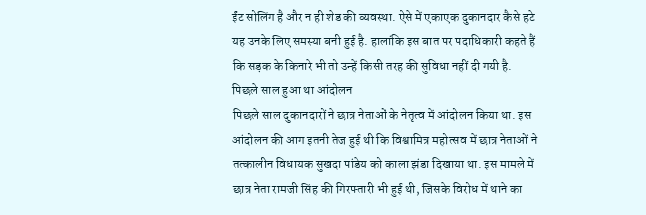ईंट सोलिंग है और न ही शेड की व्यवस्था. ऐसे में एकाएक दुकानदार कैसे हटे यह उनके लिए समस्या बनी हुई है. हालांकि इस बात पर पदाधिकारी कहते हैं कि सड़क के किनारे भी तो उन्हें किसी तरह की सुविधा नहीं दी गयी है.
पिछले साल हुआ था आंदोलन
पिछले साल दुकानदारों ने छात्र नेताओं के नेतृत्व में आंदोलन किया था. इस आंदोलन की आग इतनी तेज हुई थी कि विश्वामित्र महोत्सव में छात्र नेताओं ने तत्कालीन विधायक सुखदा पांडेय को काला झंडा दिखाया था. इस मामले में छात्र नेता रामजी सिंह की गिरफ्तारी भी हुई थी, जिसके विरोध में थाने का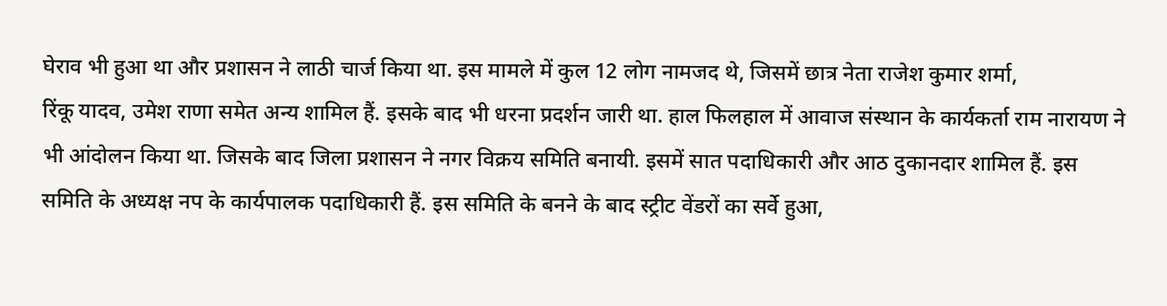घेराव भी हुआ था और प्रशासन ने लाठी चार्ज किया था. इस मामले में कुल 12 लोग नामजद थे, जिसमें छात्र नेता राजेश कुमार शर्मा,
रिंकू यादव, उमेश राणा समेत अन्य शामिल हैं. इसके बाद भी धरना प्रदर्शन जारी था. हाल फिलहाल में आवाज संस्थान के कार्यकर्ता राम नारायण ने भी आंदोलन किया था. जिसके बाद जिला प्रशासन ने नगर विक्रय समिति बनायी. इसमें सात पदाधिकारी और आठ दुकानदार शामिल हैं. इस समिति के अध्यक्ष नप के कार्यपालक पदाधिकारी हैं. इस समिति के बनने के बाद स्ट्रीट वेंडरों का सर्वे हुआ,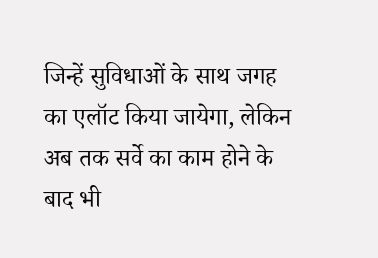जिन्हें सुविधाओं के साथ जगह का एलॉट किया जायेगा, लेकिन अब तक सर्वे का काम होने के बाद भी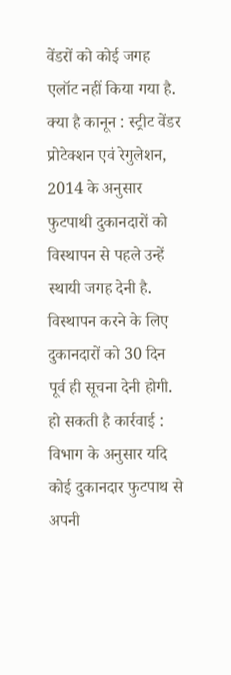वेंडरों को कोई जगह एलॉट नहीं किया गया है.
क्या है कानून : स्ट्रीट वेंडर प्रोटेक्शन एवं रेगुलेशन, 2014 के अनुसार फुटपाथी दुकानदारों को विस्थापन से पहले उन्हें स्थायी जगह देनी है. विस्थापन करने के लिए दुकानदारों को 30 दिन पूर्व ही सूचना देनी होगी.
हो सकती है कार्रवाई : विभाग के अनुसार यदि कोई दुकानदार फुटपाथ से अपनी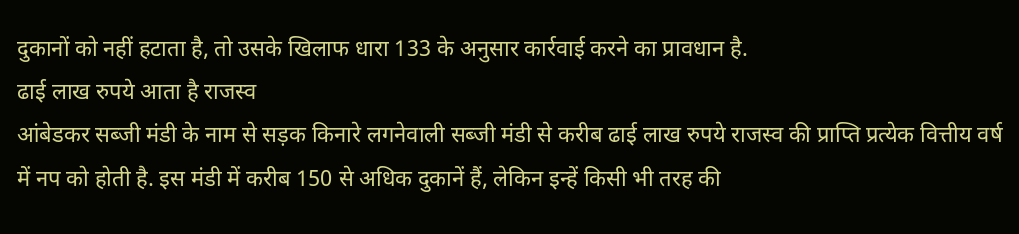दुकानों को नहीं हटाता है, तो उसके खिलाफ धारा 133 के अनुसार कार्रवाई करने का प्रावधान है.
ढाई लाख रुपये आता है राजस्व
आंबेडकर सब्जी मंडी के नाम से सड़क किनारे लगनेवाली सब्जी मंडी से करीब ढाई लाख रुपये राजस्व की प्राप्ति प्रत्येक वित्तीय वर्ष में नप को होती है. इस मंडी में करीब 150 से अधिक दुकानें हैं, लेकिन इन्हें किसी भी तरह की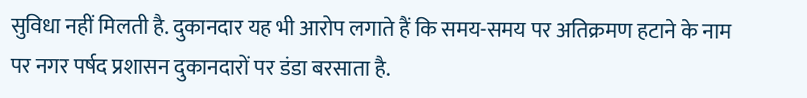सुविधा नहीं मिलती है. दुकानदार यह भी आरोप लगाते हैं कि समय-समय पर अतिक्रमण हटाने के नाम पर नगर पर्षद प्रशासन दुकानदारों पर डंडा बरसाता है.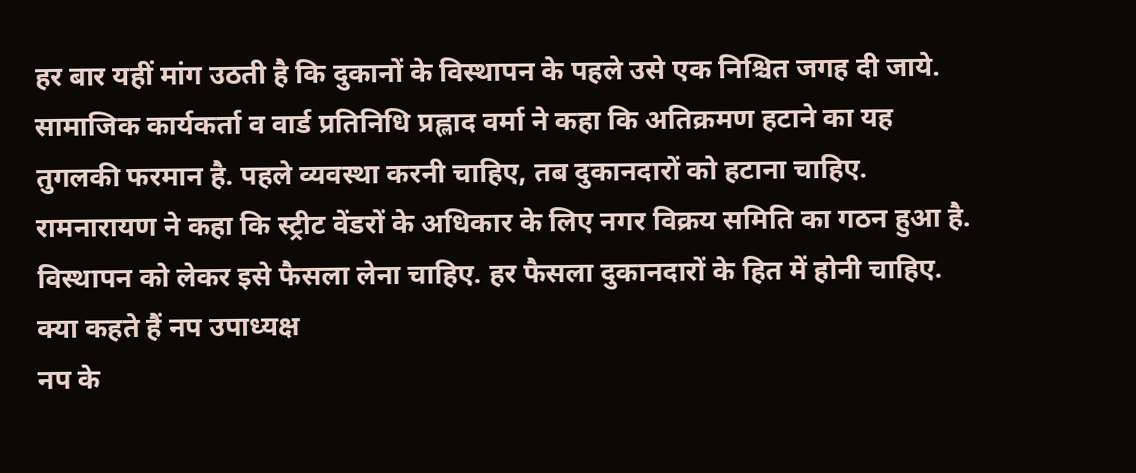हर बार यहीं मांग उठती है कि दुकानों के विस्थापन के पहले उसे एक निश्चित जगह दी जाये.
सामाजिक कार्यकर्ता व वार्ड प्रतिनिधि प्रह्लाद वर्मा ने कहा कि अतिक्रमण हटाने का यह तुगलकी फरमान है. पहले व्यवस्था करनी चाहिए, तब दुकानदारों को हटाना चाहिए.
रामनारायण ने कहा कि स्ट्रीट वेंडरों के अधिकार के लिए नगर विक्रय समिति का गठन हुआ है. विस्थापन को लेकर इसे फैसला लेना चाहिए. हर फैसला दुकानदारों के हित में होनी चाहिए.
क्या कहते हैं नप उपाध्यक्ष
नप के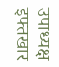उपाध्यक्ष इफ्तखार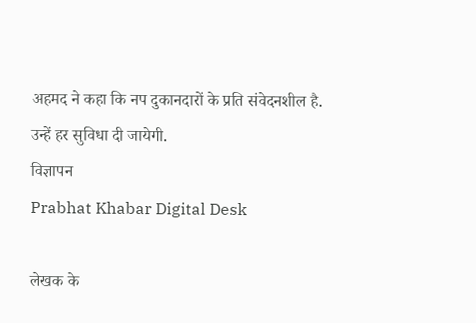अहमद ने कहा कि नप दुकानदारों के प्रति संवेदनशील है. उन्हें हर सुविधा दी जायेगी.
विज्ञापन
Prabhat Khabar Digital Desk

लेखक के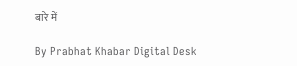बारे में

By Prabhat Khabar Digital Desk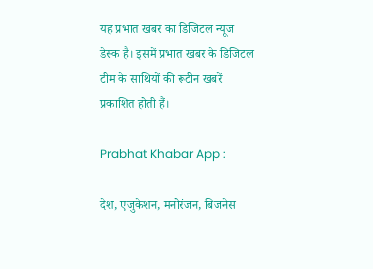यह प्रभात खबर का डिजिटल न्यूज डेस्क है। इसमें प्रभात खबर के डिजिटल टीम के साथियों की रूटीन खबरें प्रकाशित होती हैं।

Prabhat Khabar App :

देश, एजुकेशन, मनोरंजन, बिजनेस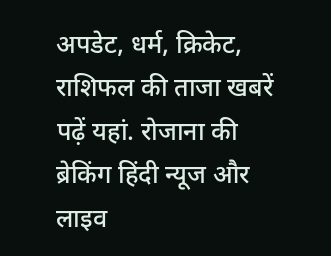अपडेट, धर्म, क्रिकेट, राशिफल की ताजा खबरें पढ़ें यहां. रोजाना की ब्रेकिंग हिंदी न्यूज और लाइव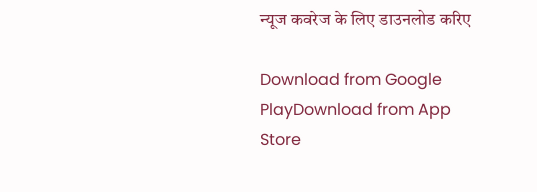न्यूज कवरेज के लिए डाउनलोड करिए

Download from Google PlayDownload from App Store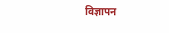विज्ञापन